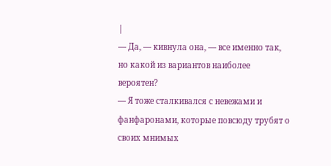|
— Да, — кивнула она, — все именно так, но какой из вариантов наиболее вероятен?
— Я тоже сталкивался с невежами и фанфаронами, которые повсюду трубят о своих мнимых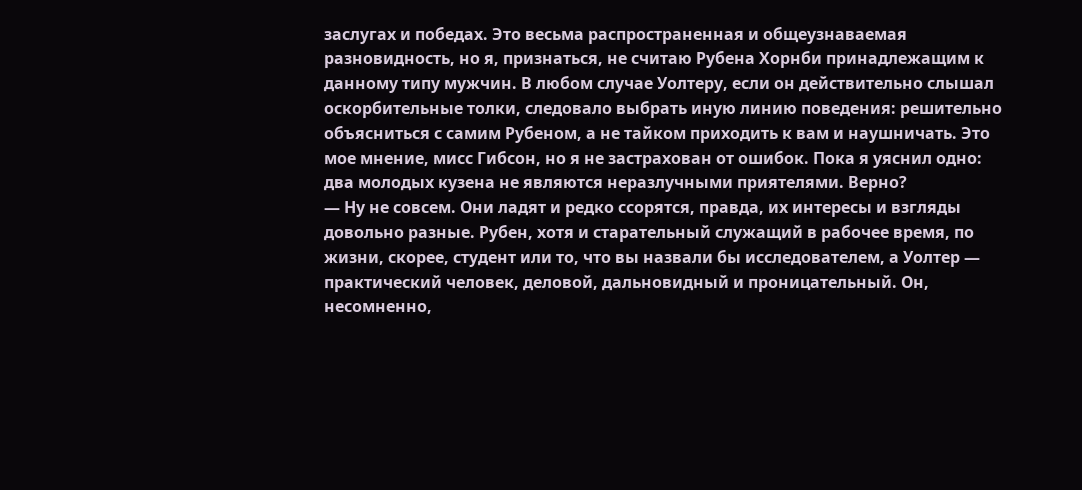заслугах и победах. Это весьма распространенная и общеузнаваемая разновидность, но я, признаться, не считаю Рубена Хорнби принадлежащим к данному типу мужчин. В любом случае Уолтеру, если он действительно слышал оскорбительные толки, следовало выбрать иную линию поведения: решительно объясниться с самим Рубеном, а не тайком приходить к вам и наушничать. Это мое мнение, мисс Гибсон, но я не застрахован от ошибок. Пока я уяснил одно: два молодых кузена не являются неразлучными приятелями. Верно?
— Ну не совсем. Они ладят и редко ссорятся, правда, их интересы и взгляды довольно разные. Рубен, хотя и старательный служащий в рабочее время, по жизни, скорее, студент или то, что вы назвали бы исследователем, а Уолтер — практический человек, деловой, дальновидный и проницательный. Он, несомненно,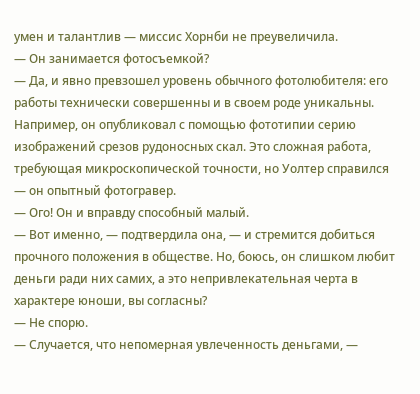умен и талантлив — миссис Хорнби не преувеличила.
— Он занимается фотосъемкой?
— Да, и явно превзошел уровень обычного фотолюбителя: его работы технически совершенны и в своем роде уникальны. Например, он опубликовал с помощью фототипии серию изображений срезов рудоносных скал. Это сложная работа, требующая микроскопической точности, но Уолтер справился — он опытный фотогравер.
— Ого! Он и вправду способный малый.
— Вот именно, — подтвердила она, — и стремится добиться прочного положения в обществе. Но, боюсь, он слишком любит деньги ради них самих, а это непривлекательная черта в характере юноши, вы согласны?
— Не спорю.
— Случается, что непомерная увлеченность деньгами, —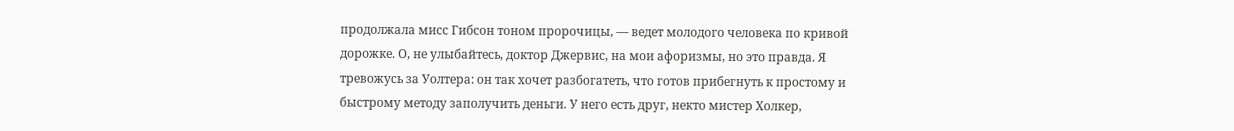продолжала мисс Гибсон тоном пророчицы, — ведет молодого человека по кривой дорожке. О, не улыбайтесь, доктор Джервис, на мои афоризмы, но это правда. Я тревожусь за Уолтера: он так хочет разбогатеть, что готов прибегнуть к простому и быстрому методу заполучить деньги. У него есть друг, некто мистер Холкер,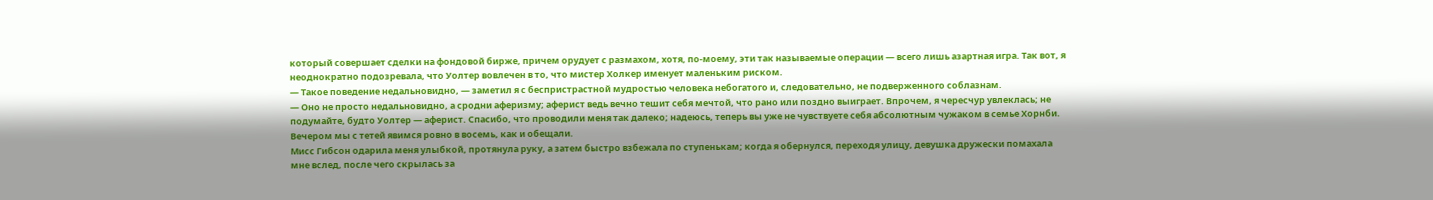который совершает сделки на фондовой бирже, причем орудует с размахом, хотя, по-моему, эти так называемые операции — всего лишь азартная игра. Так вот, я неоднократно подозревала, что Уолтер вовлечен в то, что мистер Холкер именует маленьким риском.
— Такое поведение недальновидно, — заметил я с беспристрастной мудростью человека небогатого и, следовательно, не подверженного соблазнам.
— Оно не просто недальновидно, а сродни аферизму; аферист ведь вечно тешит себя мечтой, что рано или поздно выиграет. Впрочем, я чересчур увлеклась; не подумайте, будто Уолтер — аферист. Спасибо, что проводили меня так далеко; надеюсь, теперь вы уже не чувствуете себя абсолютным чужаком в семье Хорнби. Вечером мы с тетей явимся ровно в восемь, как и обещали.
Мисс Гибсон одарила меня улыбкой, протянула руку, а затем быстро взбежала по ступенькам; когда я обернулся, переходя улицу, девушка дружески помахала мне вслед, после чего скрылась за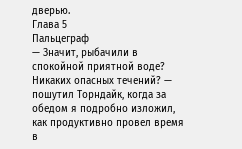дверью.
Глава 5
Пальцеграф
— Значит, рыбачили в спокойной приятной воде? Никаких опасных течений? — пошутил Торндайк, когда за обедом я подробно изложил, как продуктивно провел время в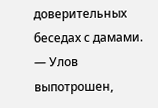доверительных беседах с дамами.
— Улов выпотрошен,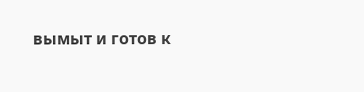вымыт и готов к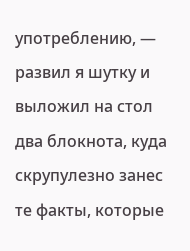употреблению, — развил я шутку и выложил на стол два блокнота, куда скрупулезно занес те факты, которые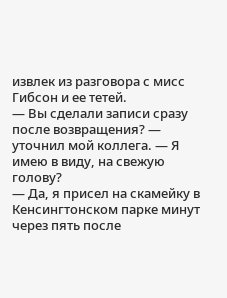извлек из разговора с мисс Гибсон и ее тетей.
— Вы сделали записи сразу после возвращения? — уточнил мой коллега. — Я имею в виду, на свежую голову?
— Да, я присел на скамейку в Кенсингтонском парке минут через пять после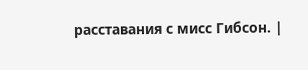расставания с мисс Гибсон. |